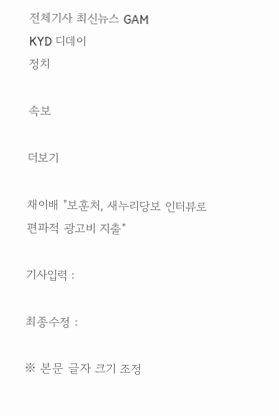전체기사 최신뉴스 GAM
KYD 디데이
정치

속보

더보기

채이배 "보훈처, 새누리당보 인터뷰로 편파적 광고비 지출"

기사입력 :

최종수정 :

※ 본문 글자 크기 조정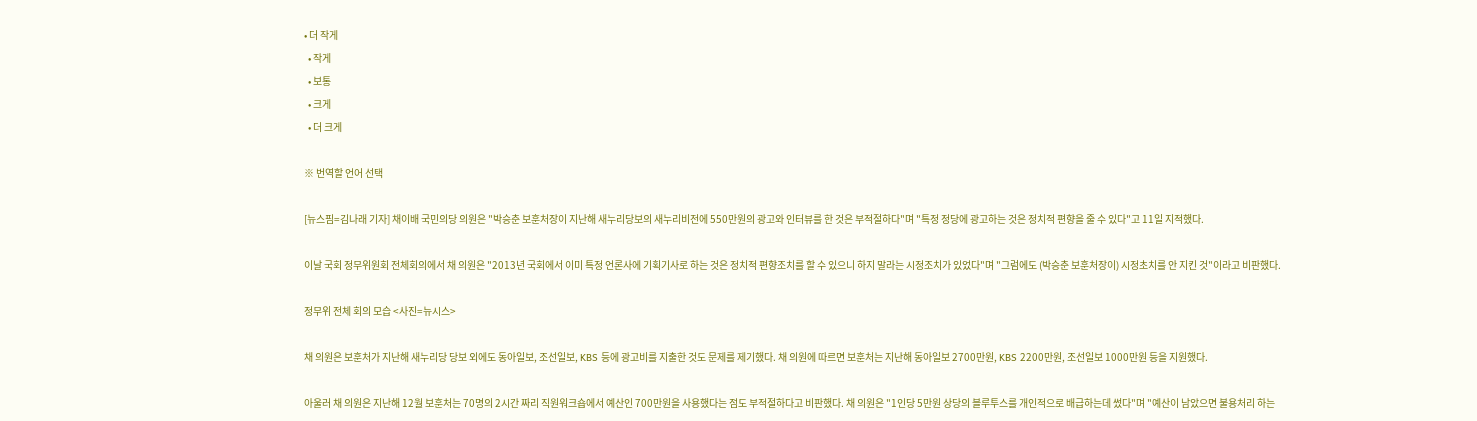• 더 작게
  • 작게
  • 보통
  • 크게
  • 더 크게

※ 번역할 언어 선택

[뉴스핌=김나래 기자] 채이배 국민의당 의원은 "박승춘 보훈처장이 지난해 새누리당보의 새누리비전에 550만원의 광고와 인터뷰를 한 것은 부적절하다"며 "특정 정당에 광고하는 것은 정치적 편향을 줄 수 있다"고 11일 지적했다.

이날 국회 정무위원회 전체회의에서 채 의원은 "2013년 국회에서 이미 특정 언론사에 기획기사로 하는 것은 정치적 편향조치를 할 수 있으니 하지 말라는 시정조치가 있었다"며 "그럼에도 (박승춘 보훈처장이) 시정초치를 안 지킨 것"이라고 비판했다.

정무위 전체 회의 모습 <사진=뉴시스>

채 의원은 보훈처가 지난해 새누리당 당보 외에도 동아일보, 조선일보, KBS 등에 광고비를 지출한 것도 문제를 제기했다. 채 의원에 따르면 보훈처는 지난해 동아일보 2700만원, KBS 2200만원, 조선일보 1000만원 등을 지원했다.

아울러 채 의원은 지난해 12월 보훈처는 70명의 2시간 짜리 직원워크숍에서 예산인 700만원을 사용했다는 점도 부적절하다고 비판했다. 채 의원은 "1인당 5만원 상당의 블루투스를 개인적으로 배급하는데 썼다"며 "예산이 남았으면 불용처리 하는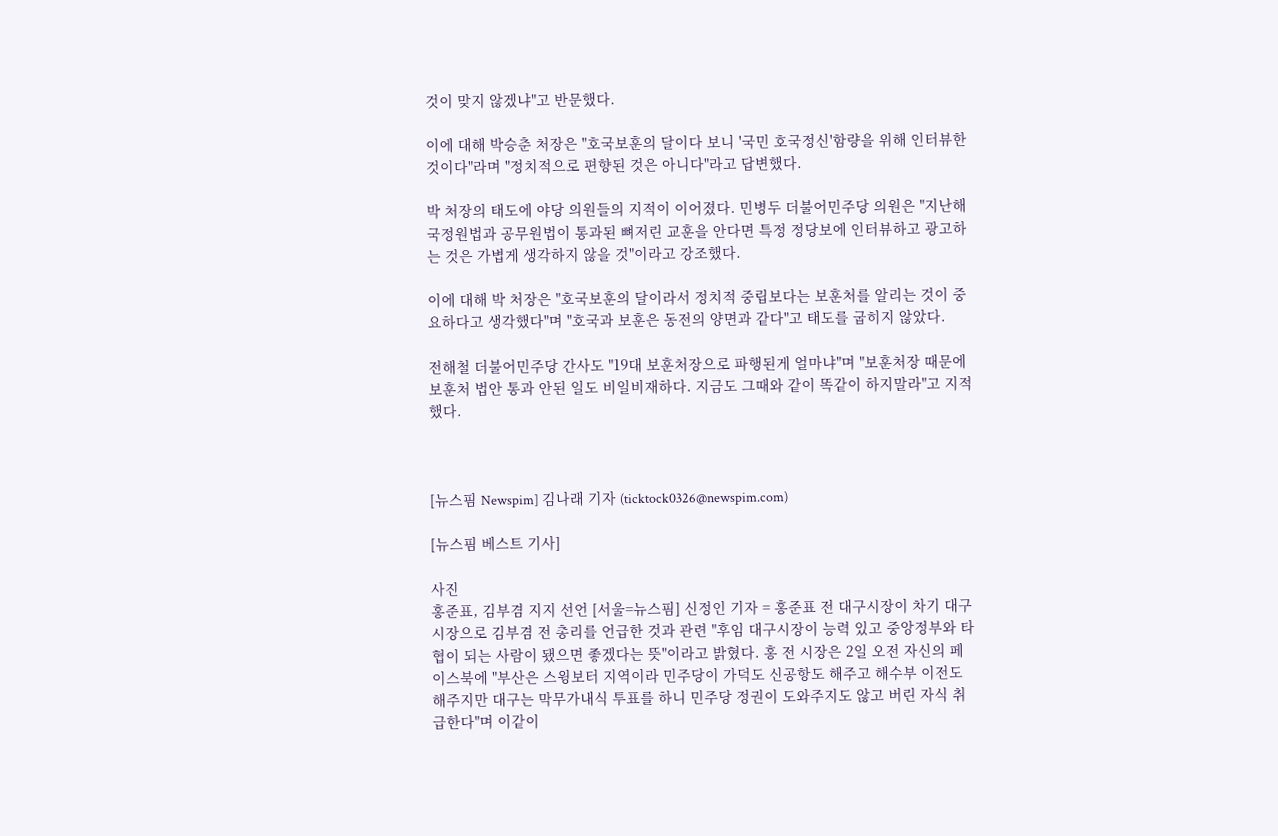것이 맞지 않겠냐"고 반문했다.

이에 대해 박승춘 처장은 "호국보훈의 달이다 보니 '국민 호국정신'함량을 위해 인터뷰한 것이다"라며 "정치적으로 편향된 것은 아니다"라고 답변했다.

박 처장의 태도에 야당 의원들의 지적이 이어졌다. 민병두 더불어민주당 의원은 "지난해 국정원법과 공무원법이 통과된 뼈저린 교훈을 안다면 특정 정당보에 인터뷰하고 광고하는 것은 가볍게 생각하지 않을 것"이라고 강조했다.

이에 대해 박 처장은 "호국보훈의 달이라서 정치적 중립보다는 보훈처를 알리는 것이 중요하다고 생각했다"며 "호국과 보훈은 동전의 양면과 같다"고 태도를 굽히지 않았다.

전해철 더불어민주당 간사도 "19대 보훈처장으로 파행된게 얼마냐"며 "보훈처장 때문에 보훈처 법안 통과 안된 일도 비일비재하다. 지금도 그때와 같이 똑같이 하지말라"고 지적했다.



[뉴스핌 Newspim] 김나래 기자 (ticktock0326@newspim.com)

[뉴스핌 베스트 기사]

사진
홍준표, 김부겸 지지 선언 [서울=뉴스핌] 신정인 기자 = 홍준표 전 대구시장이 차기 대구시장으로 김부겸 전 총리를 언급한 것과 관련 "후임 대구시장이 능력 있고 중앙정부와 타협이 되는 사람이 됐으면 좋겠다는 뜻"이라고 밝혔다. 홍 전 시장은 2일 오전 자신의 페이스북에 "부산은 스윙보터 지역이라 민주당이 가덕도 신공항도 해주고 해수부 이전도 해주지만 대구는 막무가내식 투표를 하니 민주당 정권이 도와주지도 않고 버린 자식 취급한다"며 이같이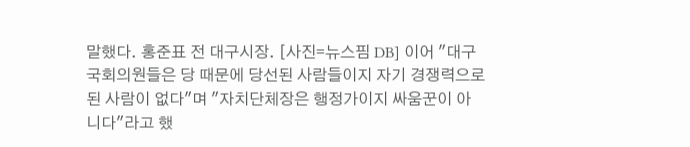말했다. 홍준표 전 대구시장. [사진=뉴스핌 DB] 이어 "대구 국회의원들은 당 때문에 당선된 사람들이지 자기 경쟁력으로 된 사람이 없다"며 "자치단체장은 행정가이지 싸움꾼이 아니다"라고 했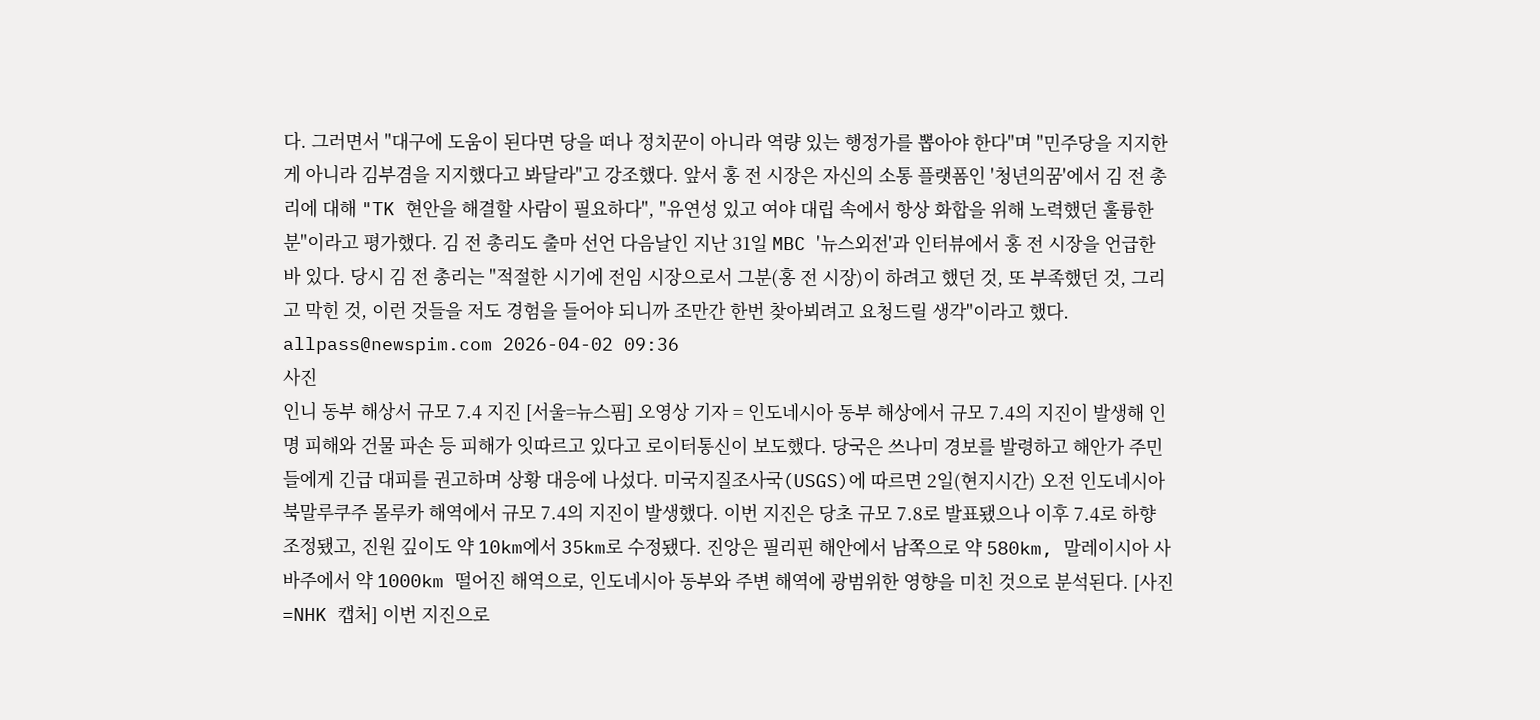다. 그러면서 "대구에 도움이 된다면 당을 떠나 정치꾼이 아니라 역량 있는 행정가를 뽑아야 한다"며 "민주당을 지지한 게 아니라 김부겸을 지지했다고 봐달라"고 강조했다. 앞서 홍 전 시장은 자신의 소통 플랫폼인 '청년의꿈'에서 김 전 총리에 대해 "TK 현안을 해결할 사람이 필요하다", "유연성 있고 여야 대립 속에서 항상 화합을 위해 노력했던 훌륭한 분"이라고 평가했다. 김 전 총리도 출마 선언 다음날인 지난 31일 MBC '뉴스외전'과 인터뷰에서 홍 전 시장을 언급한 바 있다. 당시 김 전 총리는 "적절한 시기에 전임 시장으로서 그분(홍 전 시장)이 하려고 했던 것, 또 부족했던 것, 그리고 막힌 것, 이런 것들을 저도 경험을 들어야 되니까 조만간 한번 찾아뵈려고 요청드릴 생각"이라고 했다. allpass@newspim.com 2026-04-02 09:36
사진
인니 동부 해상서 규모 7.4 지진 [서울=뉴스핌] 오영상 기자 = 인도네시아 동부 해상에서 규모 7.4의 지진이 발생해 인명 피해와 건물 파손 등 피해가 잇따르고 있다고 로이터통신이 보도했다. 당국은 쓰나미 경보를 발령하고 해안가 주민들에게 긴급 대피를 권고하며 상황 대응에 나섰다. 미국지질조사국(USGS)에 따르면 2일(현지시간) 오전 인도네시아 북말루쿠주 몰루카 해역에서 규모 7.4의 지진이 발생했다. 이번 지진은 당초 규모 7.8로 발표됐으나 이후 7.4로 하향 조정됐고, 진원 깊이도 약 10km에서 35km로 수정됐다. 진앙은 필리핀 해안에서 남쪽으로 약 580km, 말레이시아 사바주에서 약 1000km 떨어진 해역으로, 인도네시아 동부와 주변 해역에 광범위한 영향을 미친 것으로 분석된다. [사진=NHK 캡처] 이번 지진으로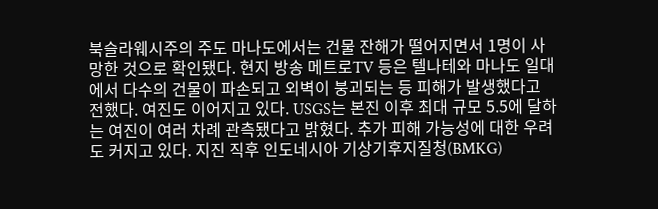북슬라웨시주의 주도 마나도에서는 건물 잔해가 떨어지면서 1명이 사망한 것으로 확인됐다. 현지 방송 메트로TV 등은 텔나테와 마나도 일대에서 다수의 건물이 파손되고 외벽이 붕괴되는 등 피해가 발생했다고 전했다. 여진도 이어지고 있다. USGS는 본진 이후 최대 규모 5.5에 달하는 여진이 여러 차례 관측됐다고 밝혔다. 추가 피해 가능성에 대한 우려도 커지고 있다. 지진 직후 인도네시아 기상기후지질청(BMKG)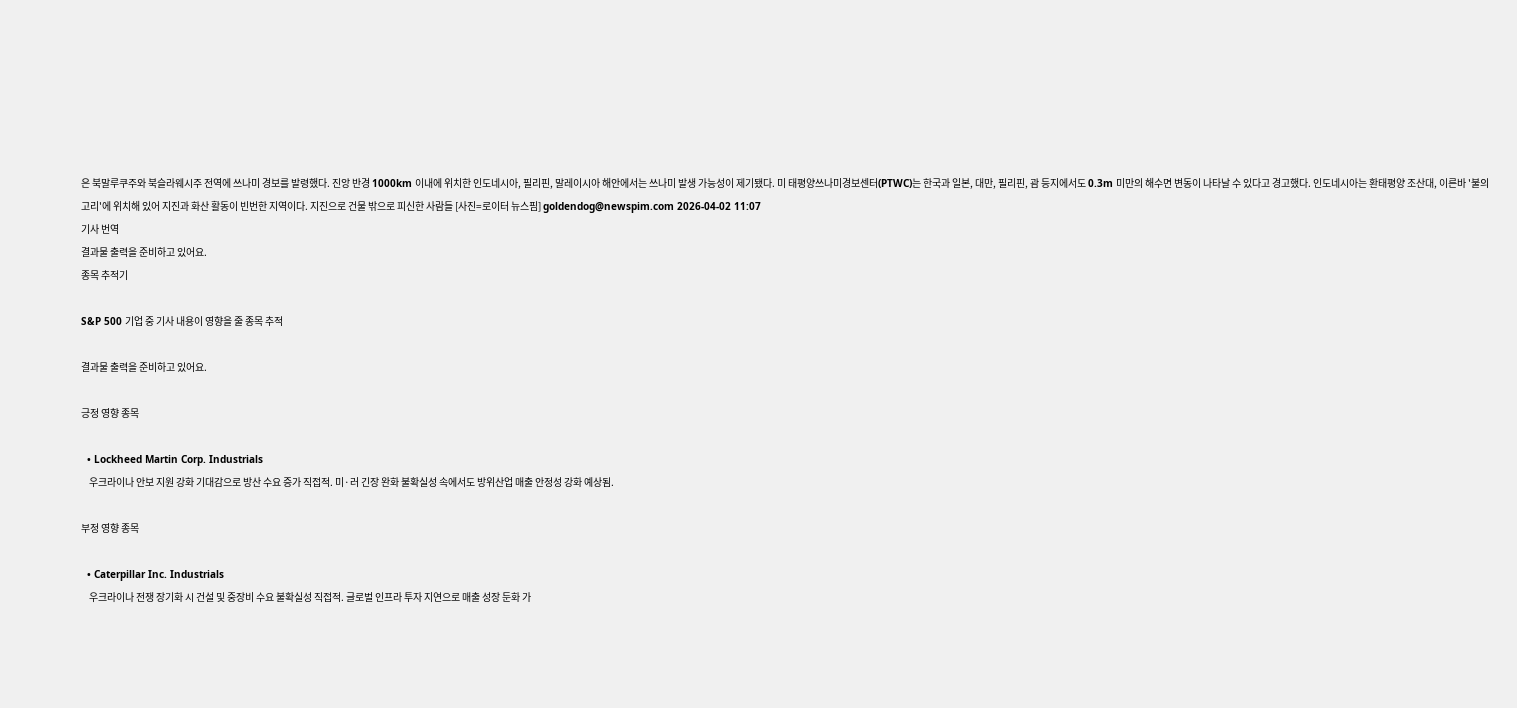은 북말루쿠주와 북슬라웨시주 전역에 쓰나미 경보를 발령했다. 진앙 반경 1000km 이내에 위치한 인도네시아, 필리핀, 말레이시아 해안에서는 쓰나미 발생 가능성이 제기됐다. 미 태평양쓰나미경보센터(PTWC)는 한국과 일본, 대만, 필리핀, 괌 등지에서도 0.3m 미만의 해수면 변동이 나타날 수 있다고 경고했다. 인도네시아는 환태평양 조산대, 이른바 '불의 고리'에 위치해 있어 지진과 화산 활동이 빈번한 지역이다. 지진으로 건물 밖으로 피신한 사람들 [사진=로이터 뉴스핌] goldendog@newspim.com 2026-04-02 11:07
기사 번역
결과물 출력을 준비하고 있어요.
종목 추적기

S&P 500 기업 중 기사 내용이 영향을 줄 종목 추적

결과물 출력을 준비하고 있어요.

긍정 영향 종목

  • Lockheed Martin Corp. Industrials
    우크라이나 안보 지원 강화 기대감으로 방산 수요 증가 직접적. 미·러 긴장 완화 불확실성 속에서도 방위산업 매출 안정성 강화 예상됨.

부정 영향 종목

  • Caterpillar Inc. Industrials
    우크라이나 전쟁 장기화 시 건설 및 중장비 수요 불확실성 직접적. 글로벌 인프라 투자 지연으로 매출 성장 둔화 가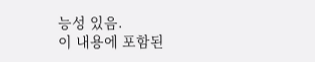능성 있음.
이 내용에 포함된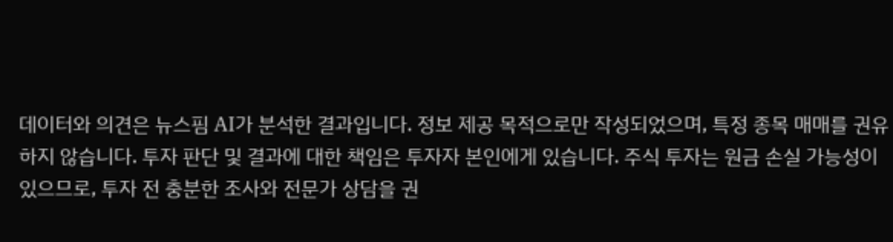데이터와 의견은 뉴스핌 AI가 분석한 결과입니다. 정보 제공 목적으로만 작성되었으며, 특정 종목 매매를 권유하지 않습니다. 투자 판단 및 결과에 대한 책임은 투자자 본인에게 있습니다. 주식 투자는 원금 손실 가능성이 있으므로, 투자 전 충분한 조사와 전문가 상담을 권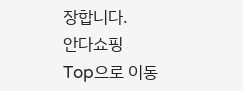장합니다.
안다쇼핑
Top으로 이동